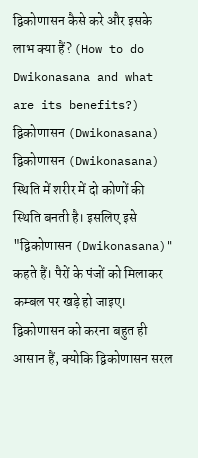द्विकोणासन कैसे करे और इसके लाभ क्या हैं? (How to do Dwikonasana and what are its benefits?)
द्विकोणासन (Dwikonasana)
द्विकोणासन (Dwikonasana) स्थिति में शरीर में दो कोणों की स्थिति बनती है। इसलिए इसे "द्विकोणासन (Dwikonasana)" कहते हैं। पैरों के पंजों को मिलाकर कम्बल पर खड़े हो जाइए। द्विकोणासन को करना बहुत ही आसान हैं, क्योकि द्विकोणासन सरल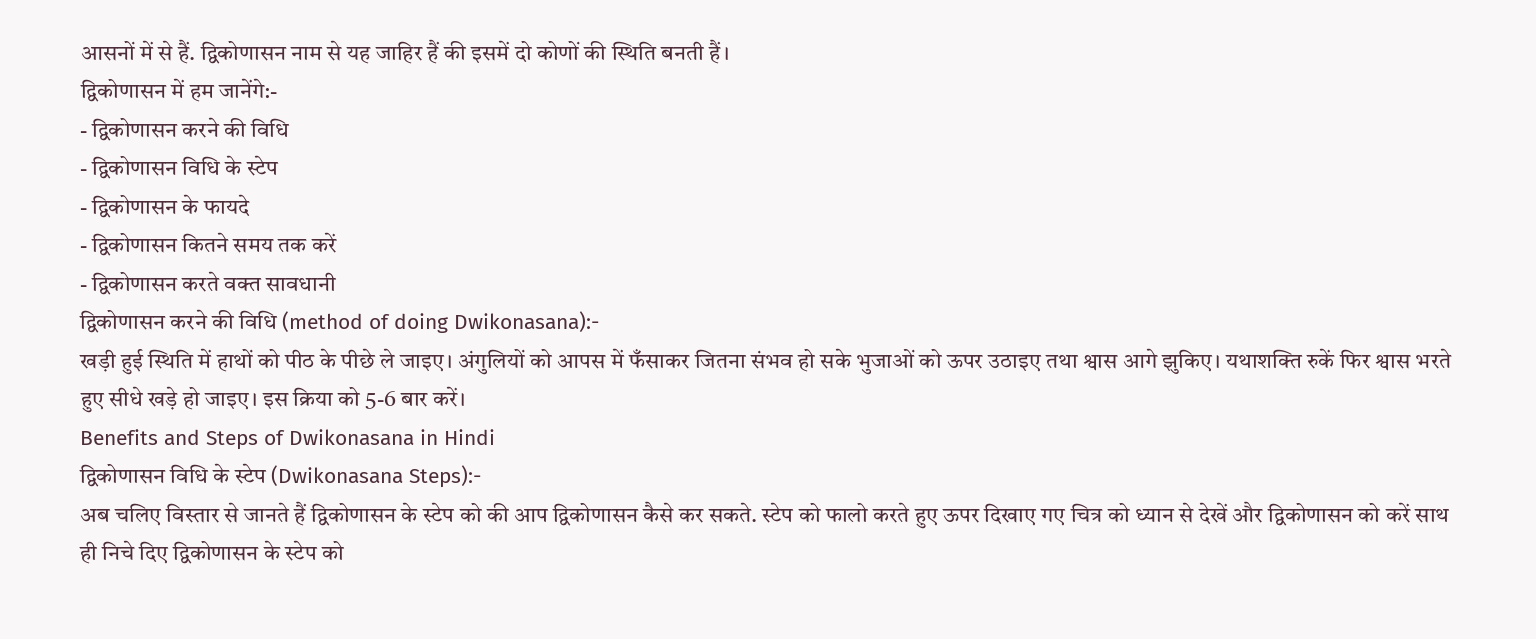आसनों में से हैं. द्विकोणासन नाम से यह जाहिर हैं की इसमें दो कोणों की स्थिति बनती हैं।
द्विकोणासन में हम जानेंगे:-
- द्विकोणासन करने की विधि
- द्विकोणासन विधि के स्टेप
- द्विकोणासन के फायदे
- द्विकोणासन कितने समय तक करें
- द्विकोणासन करते वक्त सावधानी
द्विकोणासन करने की विधि (method of doing Dwikonasana):-
खड़ी हुई स्थिति में हाथों को पीठ के पीछे ले जाइए। अंगुलियों को आपस में फँसाकर जितना संभव हो सके भुजाओं को ऊपर उठाइए तथा श्वास आगे झुकिए। यथाशक्ति रुकें फिर श्वास भरते हुए सीधे खड़े हो जाइए। इस क्रिया को 5-6 बार करें।
Benefits and Steps of Dwikonasana in Hindi
द्विकोणासन विधि के स्टेप (Dwikonasana Steps):-
अब चलिए विस्तार से जानते हैं द्विकोणासन के स्टेप को की आप द्विकोणासन कैसे कर सकते. स्टेप को फालो करते हुए ऊपर दिखाए गए चित्र को ध्यान से देखें और द्विकोणासन को करें साथ ही निचे दिए द्विकोणासन के स्टेप को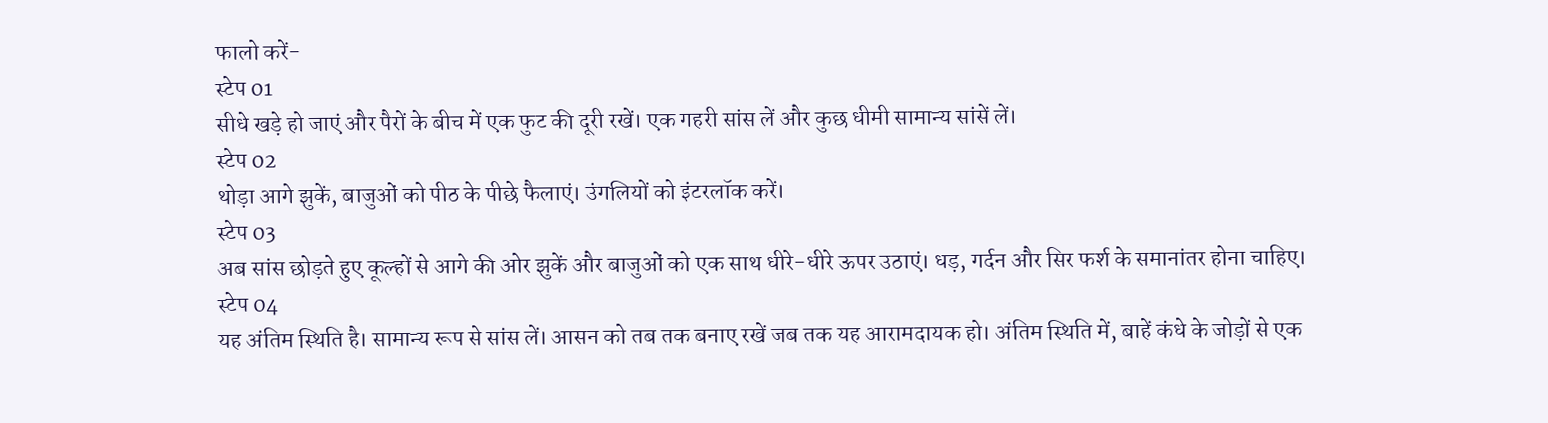फालो करें-
स्टेप 01
सीधे खड़े हो जाएं और पैरों के बीच में एक फुट की दूरी रखें। एक गहरी सांस लें और कुछ धीमी सामान्य सांसें लें।
स्टेप 02
थोड़ा आगे झुकें, बाजुओं को पीठ के पीछे फैलाएं। उंगलियों को इंटरलॉक करें।
स्टेप 03
अब सांस छोड़ते हुए कूल्हों से आगे की ओर झुकें और बाजुओं को एक साथ धीरे-धीरे ऊपर उठाएं। धड़, गर्दन और सिर फर्श के समानांतर होना चाहिए।
स्टेप 04
यह अंतिम स्थिति है। सामान्य रूप से सांस लें। आसन को तब तक बनाए रखें जब तक यह आरामदायक हो। अंतिम स्थिति में, बाहें कंधे के जोड़ों से एक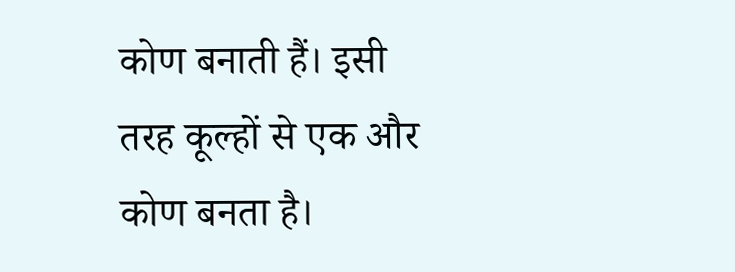कोण बनाती हैं। इसी तरह कूल्हों से एक और कोण बनता है।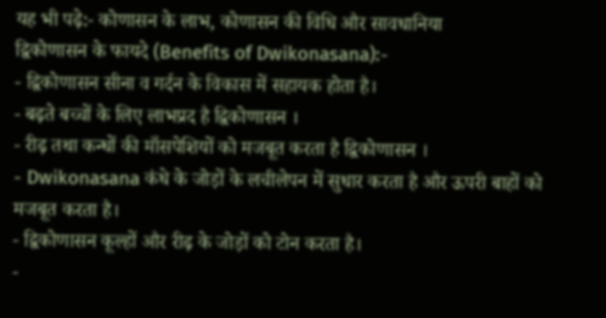यह भी पढ़े:- कोणासन के लाभ, कोणासन की विधि और सावधानिया
द्विकोणासन के फायदे (Benefits of Dwikonasana):-
- द्विकोणासन सीना व गर्दन के विकास में सहायक होता है।
- बढ़ते बच्चों के लिए लाभप्रद है द्विकोणासन ।
- रीढ़ तथा कन्धों की माँसपेशियों को मजबूत करता है द्विकोणासन ।
- Dwikonasana कंधे के जोड़ों के लचीलेपन में सुधार करता है और ऊपरी बाहों को मजबूत करता है।
- द्विकोणासन कूल्हों और रीढ़ के जोड़ों को टोन करता है।
-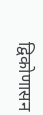द्विकोणासन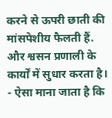करने से ऊपरी छाती की मांसपेशीय फैलती हैं. और श्वसन प्रणाली के कार्यों में सुधार करता है।
- ऐसा माना जाता है कि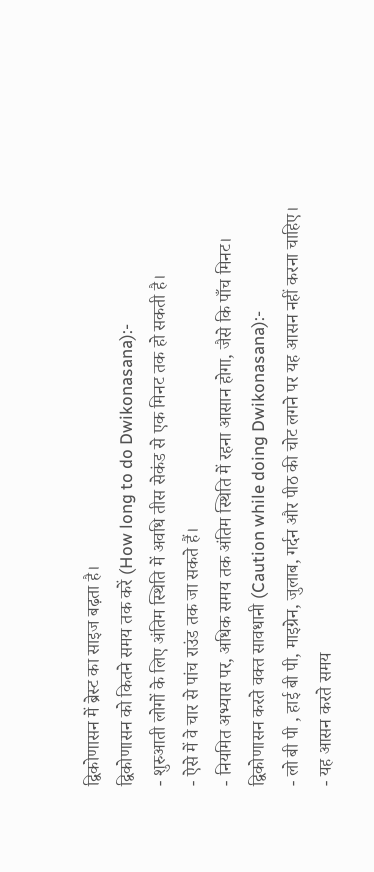द्विकोणासन में ब्रेस्ट का साइज बढ़ता है।
द्विकोणासन को कितने समय तक करें (How long to do Dwikonasana):-
- शुरुआती लोगों के लिए अंतिम स्थिति में अवधि तीस सेकंड से एक मिनट तक हो सकती है।
- ऐसे में वे चार से पांच राउंड तक जा सकते हैं।
- नियमित अभ्यास पर, अधिक समय तक अंतिम स्थिति में रहना आसान होगा, जैसे कि पाँच मिनट।
द्विकोणासन करते वक्त सावधानी (Caution while doing Dwikonasana):-
- लो बी पी , हाई बी पी, माइग्रेन, जुलाब, गर्दन और पीठ की चोट लगने पर यह आसन नहीं करना चाहिए।
- यह आसन करते समय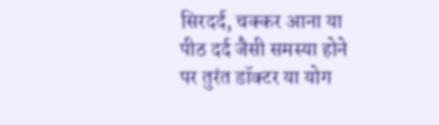सिरदर्द, चक्कर आना या पीठ दर्द जैसी समस्या होने पर तुरंत डॉक्टर या योग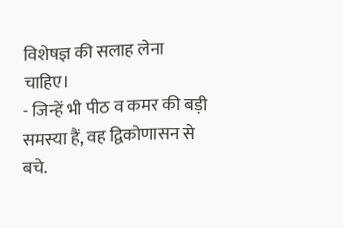विशेषज्ञ की सलाह लेना चाहिए।
- जिन्हें भी पीठ व कमर की बड़ी समस्या हैं, वह द्विकोणासन से बचे.